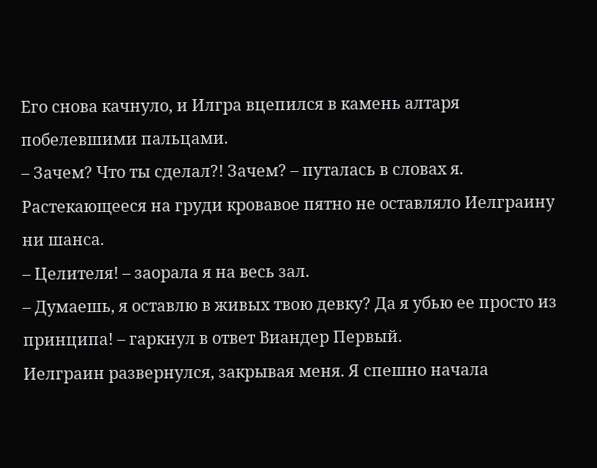Его снова качнуло, и Илгра вцепился в камень алтаря побелевшими пальцами.
– Зачем? Что ты сделал?! Зачем? – путалась в словах я.
Растекающееся на груди кровавое пятно не оставляло Иелграину ни шанса.
– Целителя! – заорала я на весь зал.
– Думаешь, я оставлю в живых твою девку? Да я убью ее просто из принципа! – гаркнул в ответ Виандер Первый.
Иелграин развернулся, закрывая меня. Я спешно начала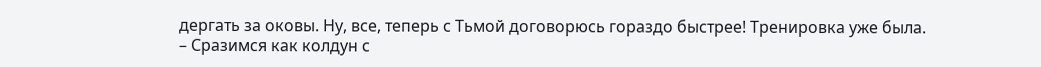дергать за оковы. Ну, все, теперь с Тьмой договорюсь гораздо быстрее! Тренировка уже была.
– Сразимся как колдун с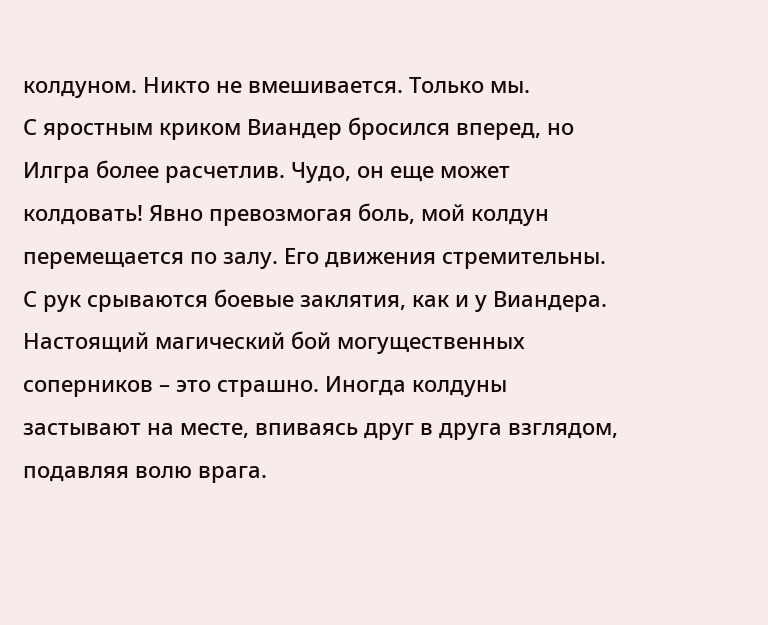колдуном. Никто не вмешивается. Только мы.
С яростным криком Виандер бросился вперед, но Илгра более расчетлив. Чудо, он еще может колдовать! Явно превозмогая боль, мой колдун перемещается по залу. Его движения стремительны. С рук срываются боевые заклятия, как и у Виандера. Настоящий магический бой могущественных соперников – это страшно. Иногда колдуны застывают на месте, впиваясь друг в друга взглядом, подавляя волю врага.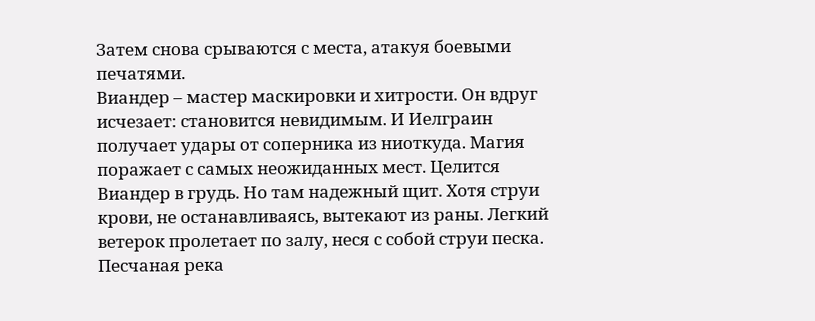Затем снова срываются с места, атакуя боевыми печатями.
Виандер – мастер маскировки и хитрости. Он вдруг исчезает: становится невидимым. И Иелграин получает удары от соперника из ниоткуда. Магия поражает с самых неожиданных мест. Целится Виандер в грудь. Но там надежный щит. Хотя струи крови, не останавливаясь, вытекают из раны. Легкий ветерок пролетает по залу, неся с собой струи песка. Песчаная река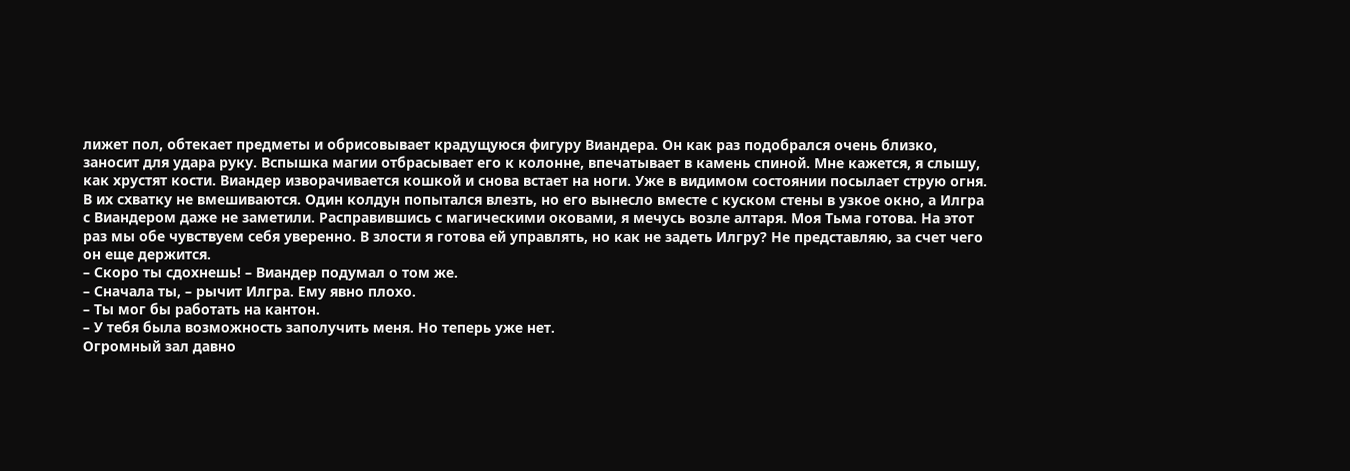лижет пол, обтекает предметы и обрисовывает крадущуюся фигуру Виандера. Он как раз подобрался очень близко, заносит для удара руку. Вспышка магии отбрасывает его к колонне, впечатывает в камень спиной. Мне кажется, я слышу, как хрустят кости. Виандер изворачивается кошкой и снова встает на ноги. Уже в видимом состоянии посылает струю огня.
В их схватку не вмешиваются. Один колдун попытался влезть, но его вынесло вместе с куском стены в узкое окно, а Илгра с Виандером даже не заметили. Расправившись с магическими оковами, я мечусь возле алтаря. Моя Тьма готова. На этот раз мы обе чувствуем себя уверенно. В злости я готова ей управлять, но как не задеть Илгру? Не представляю, за счет чего он еще держится.
– Скоро ты сдохнешь! – Виандер подумал о том же.
– Сначала ты, – рычит Илгра. Ему явно плохо.
– Ты мог бы работать на кантон.
– У тебя была возможность заполучить меня. Но теперь уже нет.
Огромный зал давно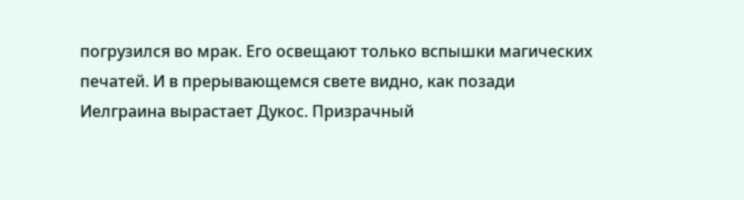погрузился во мрак. Его освещают только вспышки магических печатей. И в прерывающемся свете видно, как позади Иелграина вырастает Дукос. Призрачный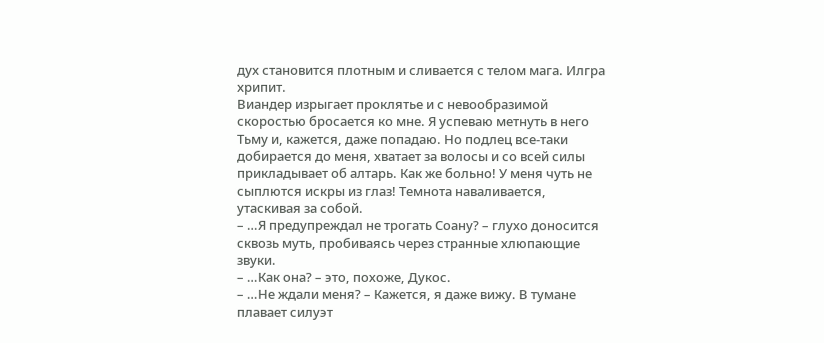дух становится плотным и сливается с телом мага. Илгра хрипит.
Виандер изрыгает проклятье и с невообразимой скоростью бросается ко мне. Я успеваю метнуть в него Тьму и, кажется, даже попадаю. Но подлец все-таки добирается до меня, хватает за волосы и со всей силы прикладывает об алтарь. Как же больно! У меня чуть не сыплются искры из глаз! Темнота наваливается, утаскивая за собой.
– …Я предупреждал не трогать Соану? – глухо доносится сквозь муть, пробиваясь через странные хлюпающие звуки.
– …Как она? – это, похоже, Дукос.
– …Не ждали меня? – Кажется, я даже вижу. В тумане плавает силуэт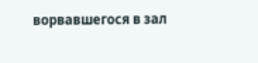ворвавшегося в зал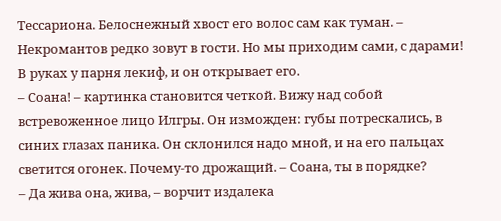Тессариона. Белоснежный хвост его волос сам как туман. – Некромантов редко зовут в гости. Но мы приходим сами, с дарами!
В руках у парня лекиф, и он открывает его.
– Соана! – картинка становится четкой. Вижу над собой встревоженное лицо Илгры. Он изможден: губы потрескались, в синих глазах паника. Он склонился надо мной, и на его пальцах светится огонек. Почему-то дрожащий. – Соана, ты в порядке?
– Да жива она, жива, – ворчит издалека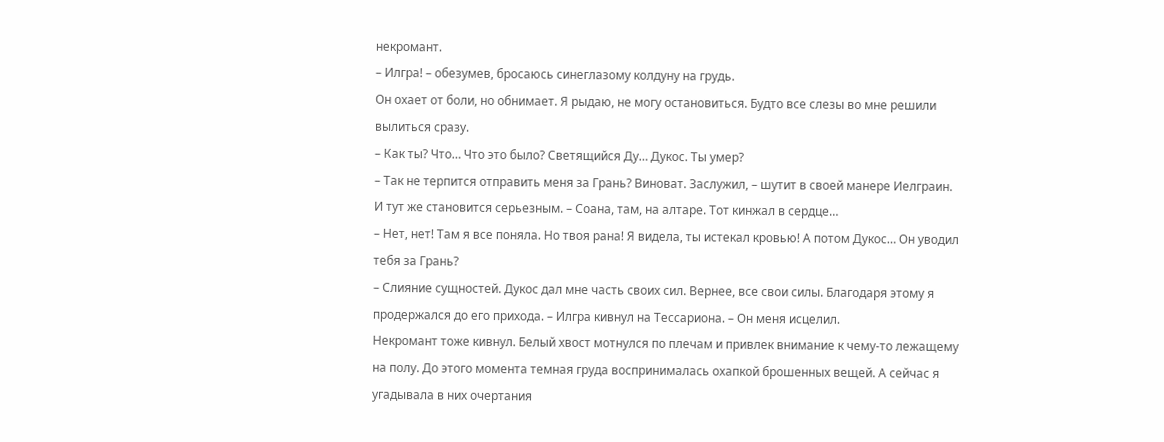некромант.
– Илгра! – обезумев, бросаюсь синеглазому колдуну на грудь.
Он охает от боли, но обнимает. Я рыдаю, не могу остановиться. Будто все слезы во мне решили вылиться сразу.
– Как ты? Что… Что это было? Светящийся Ду… Дукос. Ты умер?
– Так не терпится отправить меня за Грань? Виноват. Заслужил, – шутит в своей манере Иелграин. И тут же становится серьезным. – Соана, там, на алтаре. Тот кинжал в сердце…
– Нет, нет! Там я все поняла. Но твоя рана! Я видела, ты истекал кровью! А потом Дукос… Он уводил тебя за Грань?
– Слияние сущностей. Дукос дал мне часть своих сил. Вернее, все свои силы. Благодаря этому я продержался до его прихода. – Илгра кивнул на Тессариона. – Он меня исцелил.
Некромант тоже кивнул. Белый хвост мотнулся по плечам и привлек внимание к чему-то лежащему на полу. До этого момента темная груда воспринималась охапкой брошенных вещей. А сейчас я угадывала в них очертания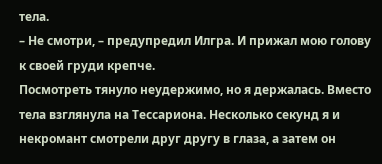тела.
– Не смотри, – предупредил Илгра. И прижал мою голову к своей груди крепче.
Посмотреть тянуло неудержимо, но я держалась. Вместо тела взглянула на Тессариона. Несколько секунд я и некромант смотрели друг другу в глаза, а затем он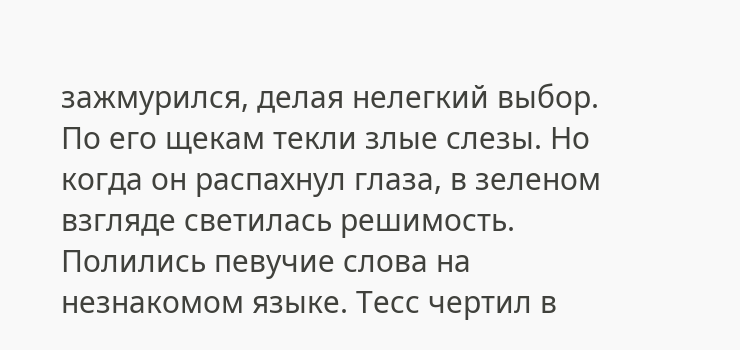зажмурился, делая нелегкий выбор. По его щекам текли злые слезы. Но когда он распахнул глаза, в зеленом взгляде светилась решимость. Полились певучие слова на незнакомом языке. Тесс чертил в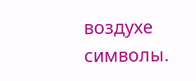воздухе символы.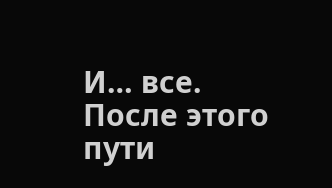И… все. После этого пути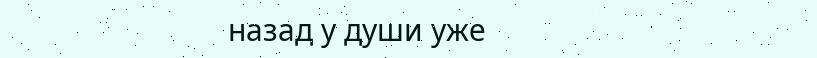назад у души уже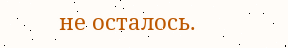не осталось.